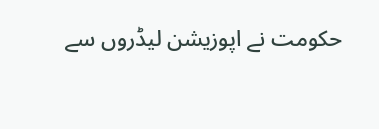حکومت نے اپوزیشن لیڈروں سے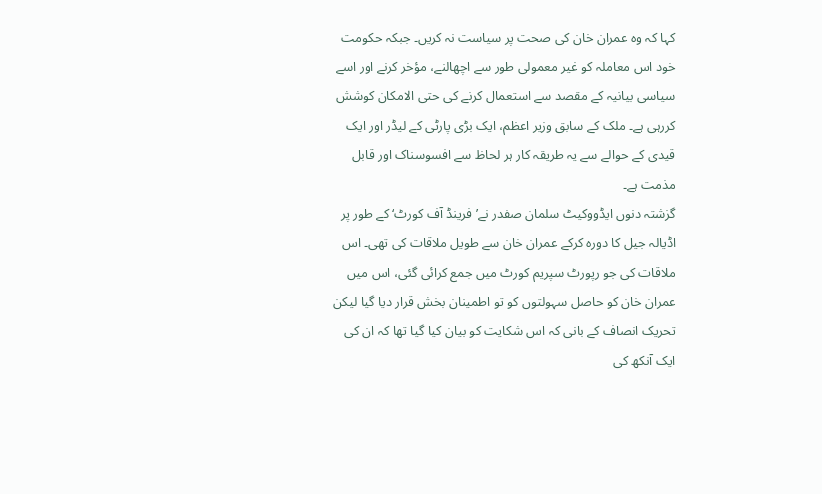کہا کہ وہ عمران خان کی صحت پر سیاست نہ کریں۔ جبکہ حکومت خود اس معاملہ کو غیر معمولی طور سے اچھالنے، مؤخر کرنے اور اسے سیاسی بیانیہ کے مقصد سے استعمال کرنے کی حتی الامکان کوشش کررہی ہے۔ ملک کے سابق وزیر اعظم، ایک بڑی پارٹی کے لیڈر اور ایک قیدی کے حوالے سے یہ طریقہ کار ہر لحاظ سے افسوسناک اور قابل مذمت ہے۔
گزشتہ دنوں ایڈووکیٹ سلمان صفدر نے’فرینڈ آف کورٹ‘ کے طور پر اڈیالہ جیل کا دورہ کرکے عمران خان سے طویل ملاقات کی تھی۔ اس ملاقات کی جو رپورٹ سپریم کورٹ میں جمع کرائی گئی، اس میں عمران خان کو حاصل سہولتوں کو تو اطمینان بخش قرار دیا گیا لیکن تحریک انصاف کے بانی کہ اس شکایت کو بیان کیا گیا تھا کہ ان کی ایک آنکھ کی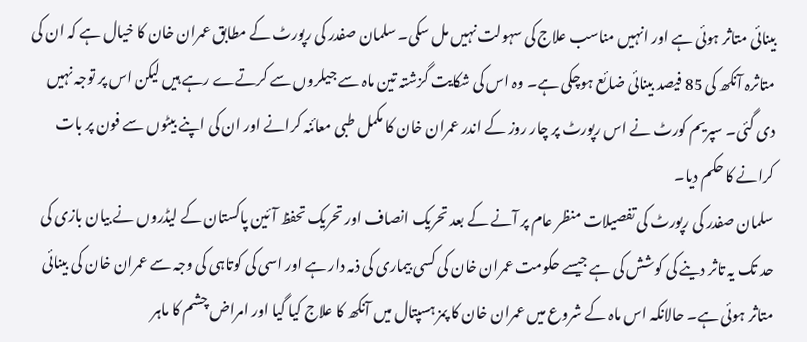بینائی متاثر ہوئی ہے اور انہیں مناسب علاج کی سہولت نہیں مل سکی۔ سلمان صفدر کی رپورٹ کے مطابق عمران خان کا خیال ہے کہ ان کی متاثرہ آنکھ کی 85 فیصد بینائی ضائع ہوچکی ہے۔ وہ اس کی شکایت گزشتہ تین ماہ سے جیلروں سے کرتےے رہے ہیں لیکن اس پر توجہ نہیں دی گئی۔ سپریم کورٹ نے اس رپورٹ پر چار روز کے اندر عمران خان کا مکمل طبی معائنہ کرانے اور ان کی اپنے بیٹوں سے فون پر بات کرانے کا حکم دیا۔
سلمان صفدر کی رپورٹ کی تفصیلات منظر عام پر آنے کے بعد تحریک انصاف اور تحریک تحفظ آئین پاکستان کے لیڈروں نے بیان بازی کی حد تک یہ تاثر دینے کی کوشش کی ہے جیسے حکومت عمران خان کی کسی بیماری کی ذمہ دار ہے اور اسی کی کوتاہی کی وجہ سے عمران خان کی بینائی متاثر ہوئی ہے۔ حالانکہ اس ماہ کے شروع میں عمران خان کا پمز ہسپتال میں آنکھ کا علاج کیا گیا اور امراض چشم کا ماہر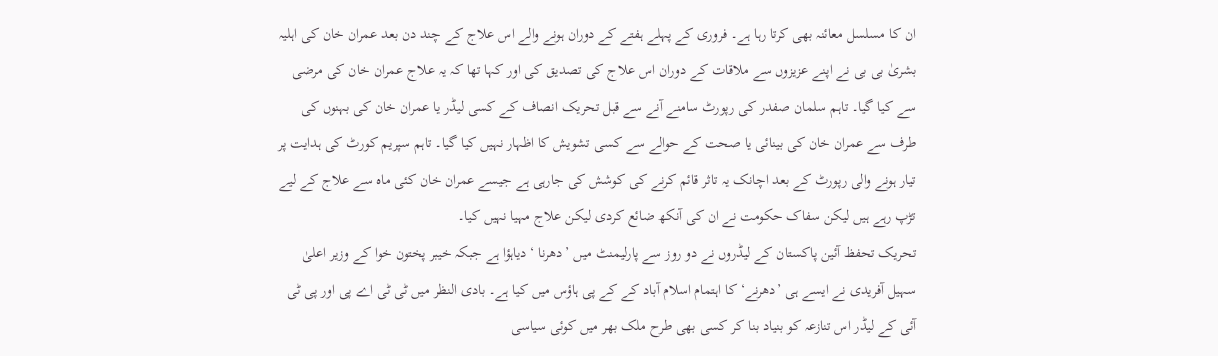ان کا مسلسل معائنہ بھی کرتا رہا ہے۔ فروری کے پہلے ہفتے کے دوران ہونے والے اس علاج کے چند دن بعد عمران خان کی اہلیہ بشریٰ بی بی نے اپنے عزیزوں سے ملاقات کے دوران اس علاج کی تصدیق کی اور کہا تھا کہ یہ علاج عمران خان کی مرضی سے کیا گیا۔ تاہم سلمان صفدر کی رپورٹ سامنے آنے سے قبل تحریک انصاف کے کسی لیڈر یا عمران خان کی بہنوں کی طرف سے عمران خان کی بینائی یا صحت کے حوالے سے کسی تشویش کا اظہار نہیں کیا گیا۔ تاہم سپریم کورٹ کی ہدایت پر تیار ہونے والی رپورٹ کے بعد اچانک یہ تاثر قائم کرنے کی کوشش کی جارہی ہے جیسے عمران خان کئی ماہ سے علاج کے لیے تڑپ رہے ہیں لیکن سفاک حکومت نے ان کی آنکھ ضائع کردی لیکن علاج مہیا نہیں کیا۔
تحریک تحفظ آئین پاکستان کے لیڈروں نے دو روز سے پارلیمنٹ میں ’دھرنا ‘ دیاہؤا ہے جبکہ خیبر پختون خوا کے وزیر اعلیٰ سہیل آفریدی نے ایسے ہی ’دھرنے‘ کا اہتمام اسلام آباد کے کے پی ہاؤس میں کیا ہے۔ بادی النظر میں ٹی ٹی اے پی اور پی ٹی آئی کے لیڈر اس تنازعہ کو بنیاد بنا کر کسی بھی طرح ملک بھر میں کوئی سیاسی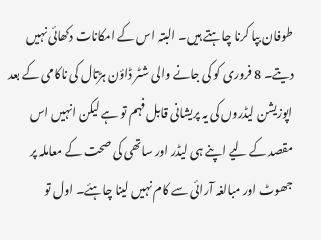طوفان بپا کرنا چاہتے ہیں۔ البتہ اس کے امکانات دکھائی نہیں دیتے۔ 8 فروری کو کی جانے والی شٹر ڈاؤن ہڑتال کی ناکامی کے بعد اپوزیشن لیڈروں کی یہ پریشانی قابل فہم تو ہے لیکن انہیں اس مقصد کے لیے اپنے ہی لیڈر اور ساتھی کی صحت کے معاملہ پر جھوٹ اور مبالغہ آرائی سے کام نہیں لینا چاہئے۔ اول تو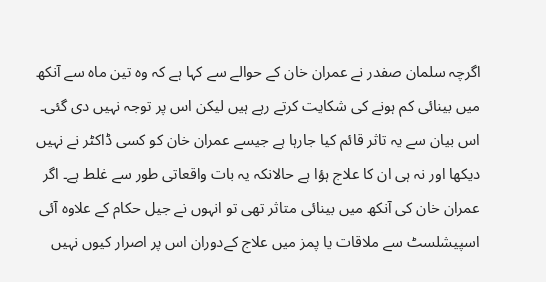اگرچہ سلمان صفدر نے عمران خان کے حوالے سے کہا ہے کہ وہ تین ماہ سے آنکھ میں بینائی کم ہونے کی شکایت کرتے رہے ہیں لیکن اس پر توجہ نہیں دی گئی۔ اس بیان سے یہ تاثر قائم کیا جارہا ہے جیسے عمران خان کو کسی ڈاکٹر نے نہیں دیکھا اور نہ ہی ان کا علاج ہؤا ہے حالانکہ یہ بات واقعاتی طور سے غلط ہے۔ اگر عمران خان کی آنکھ میں بینائی متاثر تھی تو انہوں نے جیل حکام کے علاوہ آئی اسپیشلسٹ سے ملاقات یا پمز میں علاج کےدوران اس پر اصرار کیوں نہیں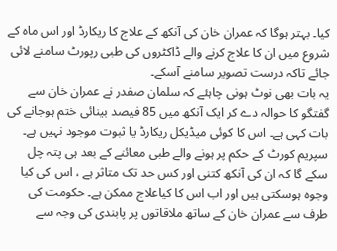کیا۔ بہتر ہوگا کہ عمران خان کی آنکھ کے علاج کا ریکارڈ اور اس ماہ کے شروع میں ان کا علاج کرنے والے ڈاکٹروں کی طبی رپورٹ سامنے لائی جائے تاکہ درست تصویر سامنے آسکے۔
یہ بات بھی نوٹ ہونی چاہئے کہ سلمان صفدر نے عمران خان سے گفتگو کا حوالہ دے کر ایک آنکھ میں 85 فیصد بینائی ختم ہوجانے کی بات کہی ہے۔ اس کا کوئی میڈیکل ریکارڈ یا ثبوت موجود نہیں ہے۔ سپریم کورٹ کے حکم پر ہونے والے طبی معائنے کے بعد ہی پتہ چل سکے گا کہ ان کی آنکھ کتنی اور کس حد تک متاثر ہے ، اس کی کیا وجوہ ہوسکتی ہیں اور اب اس کا کیاعلاج ممکن ہے۔ حکومت کی طرف سے عمران خان کے ساتھ ملاقاتوں پر پابندی کی وجہ سے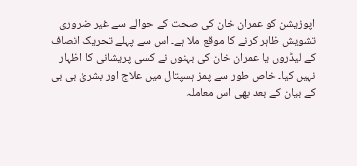اپوزیشن کو عمران خان کی صحت کے حوالے سے غیر ضروری تشویش ظاہر کرنے کا موقع ملا ہے۔ اس سے پہلے تحریک انصاف کے لیڈروں یا عمران خان کی بہنوں نے کسی پریشانی کا اظہار نہیں کیا۔ خاص طور سے پمز ہسپتال میں علاج اور بشریٰ بی بی کے بیان کے بعد بھی اس معاملہ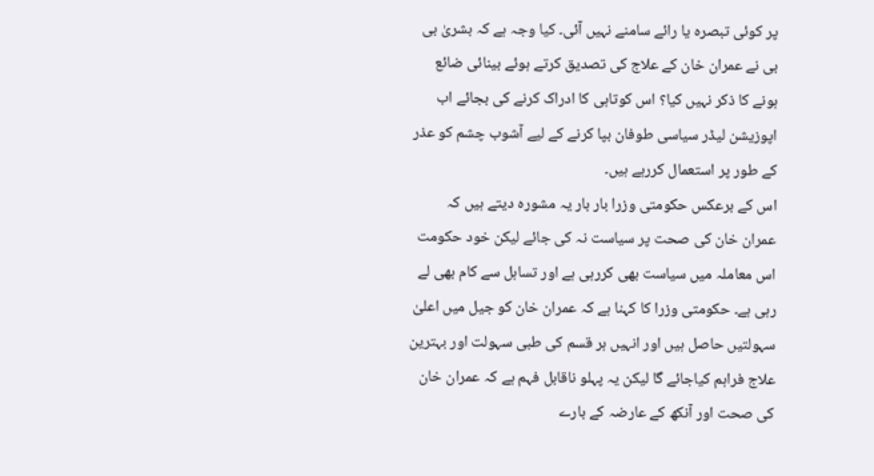پر کوئی تبصرہ یا رائے سامنے نہیں آئی۔ کیا وجہ ہے کہ بشریٰ بی بی نے عمران خان کے علاج کی تصدیق کرتے ہوئے بینائی ضائع ہونے کا ذکر نہیں کیا؟ اس کوتاہی کا ادراک کرنے کی بجائے اب اپوزیشن لیڈر سیاسی طوفان بپا کرنے کے لیے آشوب چشم کو عذر کے طور پر استعمال کررہے ہیں۔
اس کے برعکس حکومتی وزرا بار بار یہ مشورہ دیتے ہیں کہ عمران خان کی صحت پر سیاست نہ کی جائے لیکن خود حکومت اس معاملہ میں سیاست بھی کررہی ہے اور تساہل سے کام بھی لے رہی ہے۔ حکومتی وزرا کا کہنا ہے کہ عمران خان کو جیل میں اعلیٰ سہولتیں حاصل ہیں اور انہیں ہر قسم کی طبی سہولت اور بہترین علاج فراہم کیاجائے گا لیکن یہ پہلو ناقابل فہم ہے کہ عمران خان کی صحت اور آنکھ کے عارضہ کے بارے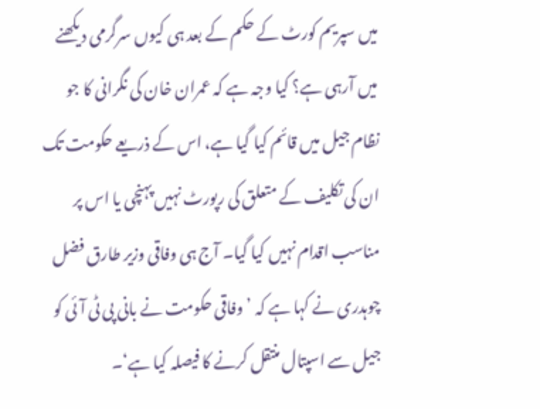میں سپریم کورٹ کے حکم کے بعد ہی کیوں سرگرمی دیکھنے میں آرہی ہے؟ کیا وجہ ہے کہ عمران خان کی نگرانی کا جو نظام جیل میں قائم کیا گیا ہے، اس کے ذریعے حکومت تک ان کی تکلیف کے متعلق کی رپورٹ نہیں پہنچی یا اس پر مناسب اقدام نہیں کیا گیا۔ آج ہی وفاقی وزیر طارق فضل چوہدری نے کہا ہے کہ ’وفاقی حکومت نے بانی پی ٹی آئی کو جیل سے اسپتال منتقل کرنے کا فیصلہ کیا ہے‘۔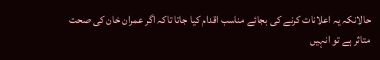حالانکہ یہ اعلانات کرنے کی بجائے مناسب اقدام کیا جاتا تاکہ اگر عمران خان کی صحت متاثر ہے تو انہیں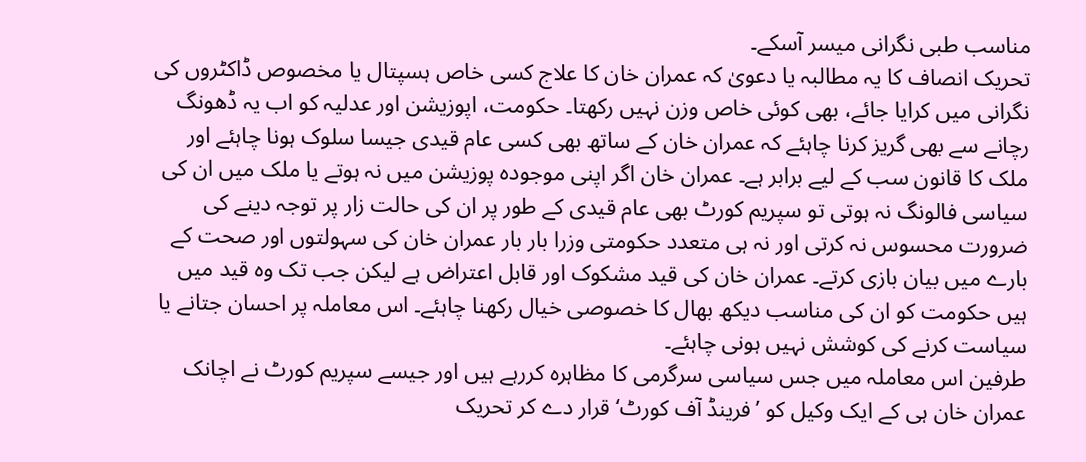مناسب طبی نگرانی میسر آسکے۔
تحریک انصاف کا یہ مطالبہ یا دعویٰ کہ عمران خان کا علاج کسی خاص ہسپتال یا مخصوص ڈاکٹروں کی نگرانی میں کرایا جائے، بھی کوئی خاص وزن نہیں رکھتا۔ حکومت، اپوزیشن اور عدلیہ کو اب یہ ڈھونگ رچانے سے بھی گریز کرنا چاہئے کہ عمران خان کے ساتھ بھی کسی عام قیدی جیسا سلوک ہونا چاہئے اور ملک کا قانون سب کے لیے برابر ہے۔ عمران خان اگر اپنی موجودہ پوزیشن میں نہ ہوتے یا ملک میں ان کی سیاسی فالونگ نہ ہوتی تو سپریم کورٹ بھی عام قیدی کے طور پر ان کی حالت زار پر توجہ دینے کی ضرورت محسوس نہ کرتی اور نہ ہی متعدد حکومتی وزرا بار بار عمران خان کی سہولتوں اور صحت کے بارے میں بیان بازی کرتے۔ عمران خان کی قید مشکوک اور قابل اعتراض ہے لیکن جب تک وہ قید میں ہیں حکومت کو ان کی مناسب دیکھ بھال کا خصوصی خیال رکھنا چاہئے۔ اس معاملہ پر احسان جتانے یا سیاست کرنے کی کوشش نہیں ہونی چاہئے۔
طرفین اس معاملہ میں جس سیاسی سرگرمی کا مظاہرہ کررہے ہیں اور جیسے سپریم کورٹ نے اچانک عمران خان ہی کے ایک وکیل کو ’فرینڈ آف کورٹ‘ قرار دے کر تحریک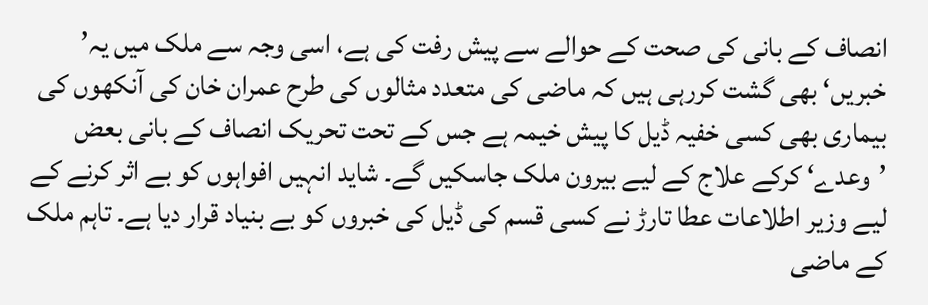انصاف کے بانی کی صحت کے حوالے سے پیش رفت کی ہے، اسی وجہ سے ملک میں یہ’ خبریں‘ بھی گشت کررہی ہیں کہ ماضی کی متعدد مثالوں کی طرح عمران خان کی آنکھوں کی بیماری بھی کسی خفیہ ڈیل کا پیش خیمہ ہے جس کے تحت تحریک انصاف کے بانی بعض ’وعدے‘ کرکے علاج کے لیے بیرون ملک جاسکیں گے۔ شاید انہیں افواہوں کو بے اثر کرنے کے لیے وزیر اطلاعات عطا تارڑ نے کسی قسم کی ڈیل کی خبروں کو بے بنیاد قرار دیا ہے۔ تاہم ملک کے ماضی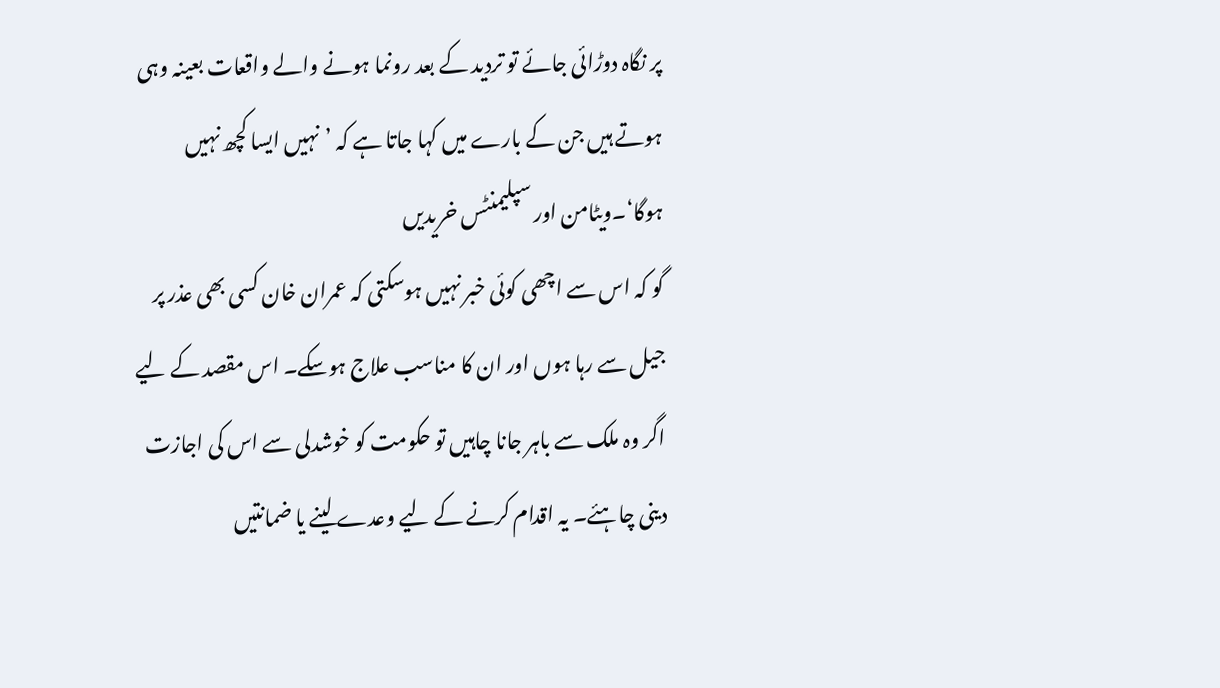پر نگاہ دوڑائی جائے تو تردید کے بعد رونما ہونے والے واقعات بعینہ وہی ہوتے ہیں جن کے بارے میں کہا جاتا ہے کہ ’نہیں ایسا کچھ نہیں ہوگا‘۔ویٹامن اور سپلیمنٹس خریدیں
گو کہ اس سے اچھی کوئی خبر نہیں ہوسکتی کہ عمران خان کسی بھی عذر پر جیل سے رہا ہوں اور ان کا مناسب علاج ہوسکے۔ اس مقصد کے لیے اگر وہ ملک سے باہر جانا چاہیں تو حکومت کو خوشدلی سے اس کی اجازت دینی چاہئے۔ یہ اقدام کرنے کے لیے وعدے لینے یا ضمانتیں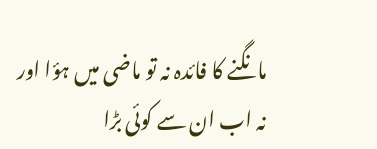مانگنے کا فائدہ نہ تو ماضی میں ہؤا اور نہ اب ان سے کوئی بڑا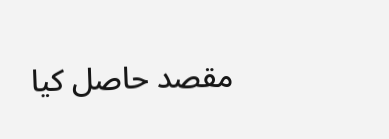مقصد حاصل کیا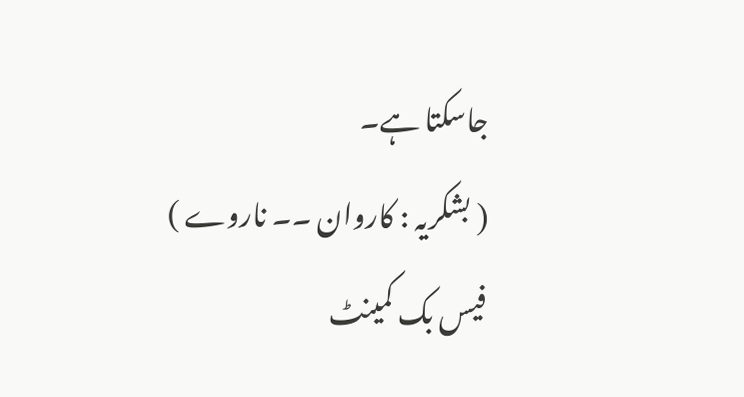جاسکتا ہے۔
( بشکریہ : کاروان ۔۔ ناروے )
فیس بک کمینٹ